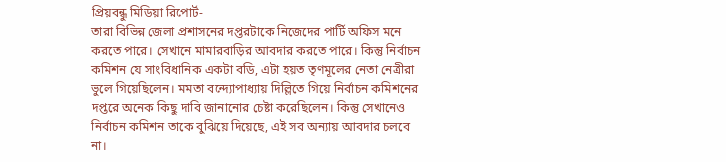প্রিয়বন্ধু মিডিয়া রিপোর্ট-
তারা বিভিন্ন জেলা প্রশাসনের দপ্তরটাকে নিজেদের পার্টি অফিস মনে করতে পারে। সেখানে মামারবাড়ির আবদার করতে পারে। কিন্তু নির্বাচন কমিশন যে সাংবিধানিক একটা বডি, এটা হয়ত তৃণমূলের নেতা নেত্রীরা ভুলে গিয়েছিলেন। মমতা বন্দ্যোপাধ্যায় দিল্লিতে গিয়ে নির্বাচন কমিশনের দপ্তরে অনেক কিছু দাবি জানানোর চেষ্টা করেছিলেন। কিন্তু সেখানেও নির্বাচন কমিশন তাকে বুঝিয়ে দিয়েছে, এই সব অন্যায় আবদার চলবে না।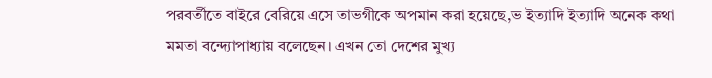পরবর্তীতে বাইরে বেরিয়ে এসে তাভগীকে অপমান করা হয়েছে,ভ ইত্যাদি ইত্যাদি অনেক কথা মমতা বন্দ্যোপাধ্যায় বলেছেন। এখন তো দেশের মুখ্য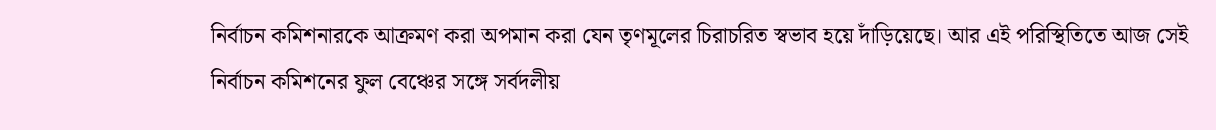নির্বাচন কমিশনারকে আক্রমণ করা অপমান করা যেন তৃণমূলের চিরাচরিত স্বভাব হয়ে দাঁড়িয়েছে। আর এই পরিস্থিতিতে আজ সেই নির্বাচন কমিশনের ফুল বেঞ্চের সঙ্গে সর্বদলীয়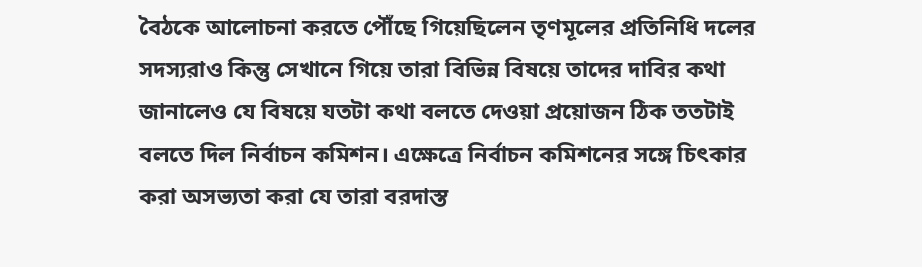বৈঠকে আলোচনা করতে পৌঁছে গিয়েছিলেন তৃণমূলের প্রতিনিধি দলের সদস্যরাও কিন্তু সেখানে গিয়ে তারা বিভিন্ন বিষয়ে তাদের দাবির কথা জানালেও যে বিষয়ে যতটা কথা বলতে দেওয়া প্রয়োজন ঠিক ততটাই বলতে দিল নির্বাচন কমিশন। এক্ষেত্রে নির্বাচন কমিশনের সঙ্গে চিৎকার করা অসভ্যতা করা যে তারা বরদাস্ত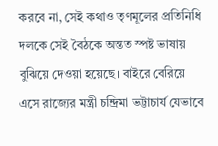করবে না, সেই কথাও তৃণমূলের প্রতিনিধি দলকে সেই বৈঠকে অন্তত স্পষ্ট ভাষায় বুঝিয়ে দেওয়া হয়েছে। বাইরে বেরিয়ে এসে রাজ্যের মন্ত্রী চন্দ্রিমা ভট্টাচার্য যেভাবে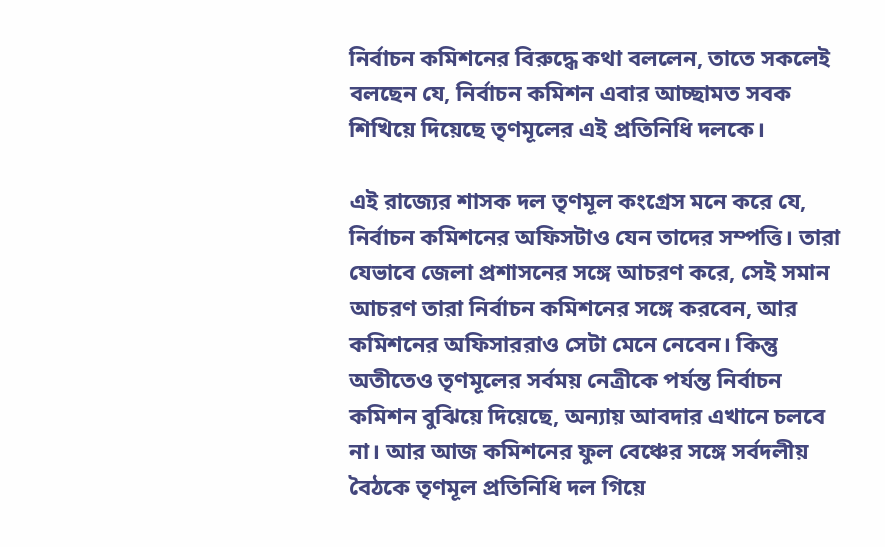নির্বাচন কমিশনের বিরুদ্ধে কথা বললেন, তাতে সকলেই বলছেন যে, নির্বাচন কমিশন এবার আচ্ছামত সবক শিখিয়ে দিয়েছে তৃণমূলের এই প্রতিনিধি দলকে।

এই রাজ্যের শাসক দল তৃণমূল কংগ্রেস মনে করে যে, নির্বাচন কমিশনের অফিসটাও যেন তাদের সম্পত্তি। তারা যেভাবে জেলা প্রশাসনের সঙ্গে আচরণ করে, সেই সমান আচরণ তারা নির্বাচন কমিশনের সঙ্গে করবেন, আর কমিশনের অফিসাররাও সেটা মেনে নেবেন। কিন্তু অতীতেও তৃণমূলের সর্বময় নেত্রীকে পর্যন্ত নির্বাচন কমিশন বুঝিয়ে দিয়েছে, অন্যায় আবদার এখানে চলবে না। আর আজ কমিশনের ফুল বেঞ্চের সঙ্গে সর্বদলীয় বৈঠকে তৃণমূল প্রতিনিধি দল গিয়ে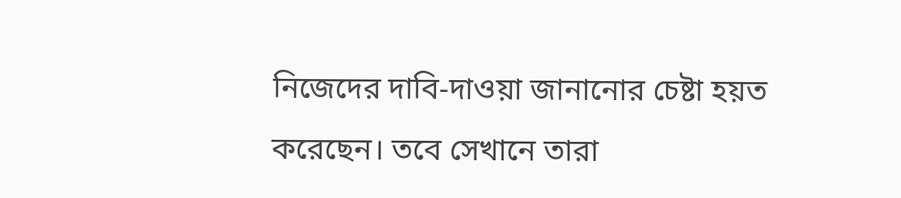নিজেদের দাবি-দাওয়া জানানোর চেষ্টা হয়ত করেছেন। তবে সেখানে তারা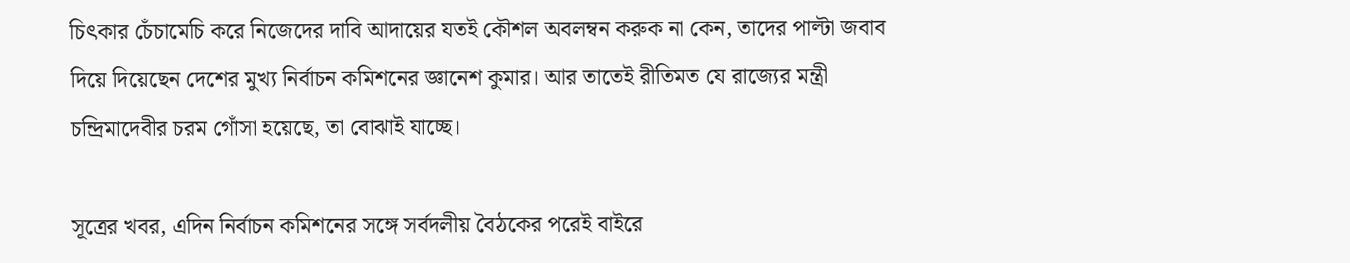চিৎকার চেঁচামেচি করে নিজেদের দাবি আদায়ের যতই কৌশল অবলম্বন করুক না কেন, তাদের পাল্টা জবাব দিয়ে দিয়েছেন দেশের মুখ্য নির্বাচন কমিশনের জ্ঞানেশ কুমার। আর তাতেই রীতিমত যে রাজ্যের মন্ত্রী চন্দ্রিমাদেবীর চরম গোঁসা হয়েছে, তা বোঝাই যাচ্ছে।

সূত্রের খবর, এদিন নির্বাচন কমিশনের সঙ্গে সর্বদলীয় বৈঠকের পরেই বাইরে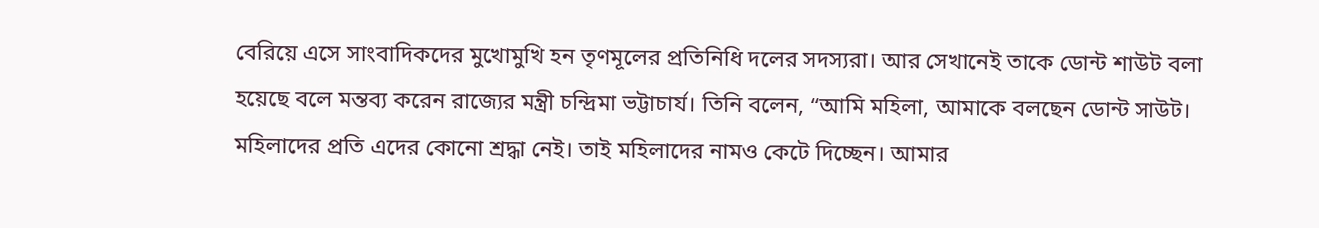বেরিয়ে এসে সাংবাদিকদের মুখোমুখি হন তৃণমূলের প্রতিনিধি দলের সদস্যরা। আর সেখানেই তাকে ডোন্ট শাউট বলা হয়েছে বলে মন্তব্য করেন রাজ্যের মন্ত্রী চন্দ্রিমা ভট্টাচার্য। তিনি বলেন, “আমি মহিলা, আমাকে বলছেন ডোন্ট সাউট। মহিলাদের প্রতি এদের কোনো শ্রদ্ধা নেই। তাই মহিলাদের নামও কেটে দিচ্ছেন। আমার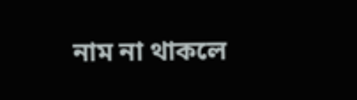নাম না থাকলে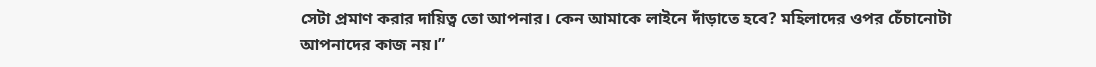সেটা প্রমাণ করার দায়িত্ব তো আপনার। কেন আমাকে লাইনে দাঁড়াতে হবে? মহিলাদের ওপর চেঁচানোটা আপনাদের কাজ নয়।”